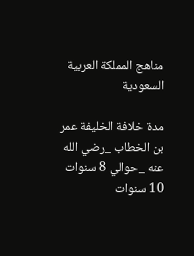مناهج المملكة العربية السعودية

مدة خلافة الخليفة عمر بن الخطاب _رضي الله عنه _حوالي 8 سنوات 10 سنوات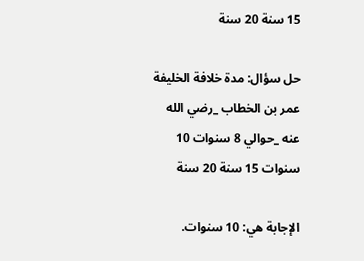15 سنة 20 سنة

حل سؤال: مدة خلافة الخليفة عمر بن الخطاب _رضي الله عنه _حوالي 8 سنوات 10 سنوات 15 سنة 20 سنة

الإجابة هي: 10 سنوات.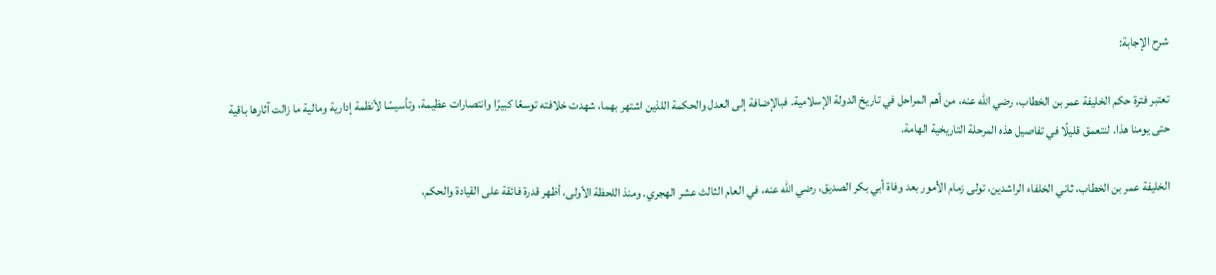شرح الإجابة:

تعتبر فترة حكم الخليفة عمر بن الخطاب، رضي الله عنه، من أهم المراحل في تاريخ الدولة الإسلامية. فبالإضافة إلى العدل والحكمة اللذين اشتهر بهما، شهدت خلافته توسعًا كبيرًا وانتصارات عظيمة، وتأسيسًا لأنظمة إدارية ومالية ما زالت آثارها باقية حتى يومنا هذا. لنتعمق قليلًا في تفاصيل هذه المرحلة التاريخية الهامة.

الخليفة عمر بن الخطاب، ثاني الخلفاء الراشدين، تولى زمام الأمور بعد وفاة أبي بكر الصديق، رضي الله عنه، في العام الثالث عشر الهجري. ومنذ اللحظة الأولى، أظهر قدرة فائقة على القيادة والحكم،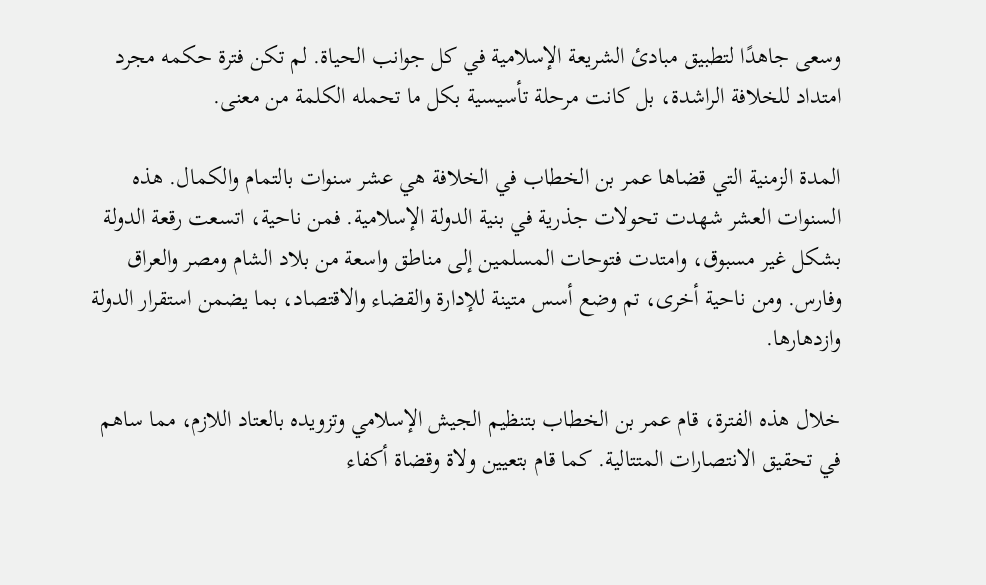وسعى جاهدًا لتطبيق مبادئ الشريعة الإسلامية في كل جوانب الحياة. لم تكن فترة حكمه مجرد امتداد للخلافة الراشدة، بل كانت مرحلة تأسيسية بكل ما تحمله الكلمة من معنى.

المدة الزمنية التي قضاها عمر بن الخطاب في الخلافة هي عشر سنوات بالتمام والكمال. هذه السنوات العشر شهدت تحولات جذرية في بنية الدولة الإسلامية. فمن ناحية، اتسعت رقعة الدولة بشكل غير مسبوق، وامتدت فتوحات المسلمين إلى مناطق واسعة من بلاد الشام ومصر والعراق وفارس. ومن ناحية أخرى، تم وضع أسس متينة للإدارة والقضاء والاقتصاد، بما يضمن استقرار الدولة وازدهارها.

خلال هذه الفترة، قام عمر بن الخطاب بتنظيم الجيش الإسلامي وتزويده بالعتاد اللازم، مما ساهم في تحقيق الانتصارات المتتالية. كما قام بتعيين ولاة وقضاة أكفاء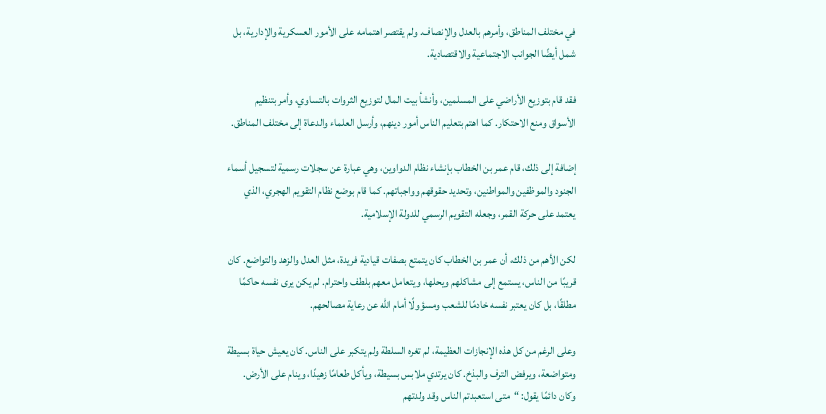في مختلف المناطق، وأمرهم بالعدل والإنصاف. ولم يقتصر اهتمامه على الأمور العسكرية والإدارية، بل شمل أيضًا الجوانب الاجتماعية والاقتصادية.

فقد قام بتوزيع الأراضي على المسلمين، وأنشأ بيت المال لتوزيع الثروات بالتساوي، وأمر بتنظيم الأسواق ومنع الاحتكار. كما اهتم بتعليم الناس أمور دينهم، وأرسل العلماء والدعاة إلى مختلف المناطق.

إضافة إلى ذلك، قام عمر بن الخطاب بإنشاء نظام الدواوين، وهي عبارة عن سجلات رسمية لتسجيل أسماء الجنود والموظفين والمواطنين، وتحديد حقوقهم وواجباتهم. كما قام بوضع نظام التقويم الهجري، الذي يعتمد على حركة القمر، وجعله التقويم الرسمي للدولة الإسلامية.

لكن الأهم من ذلك، أن عمر بن الخطاب كان يتمتع بصفات قيادية فريدة، مثل العدل والزهد والتواضع. كان قريبًا من الناس، يستمع إلى مشاكلهم ويحلها، ويتعامل معهم بلطف واحترام. لم يكن يرى نفسه حاكمًا مطلقًا، بل كان يعتبر نفسه خادمًا للشعب ومسؤولًا أمام الله عن رعاية مصالحهم.

وعلى الرغم من كل هذه الإنجازات العظيمة، لم تغره السلطة ولم يتكبر على الناس. كان يعيش حياة بسيطة ومتواضعة، ويرفض الترف والبذخ. كان يرتدي ملابس بسيطة، ويأكل طعامًا زهيدًا، وينام على الأرض. وكان دائمًا يقول: “متى استعبدتم الناس وقد ولدتهم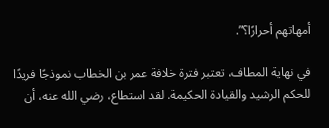أمهاتهم أحرارًا؟”.

في نهاية المطاف، تعتبر فترة خلافة عمر بن الخطاب نموذجًا فريدًا للحكم الرشيد والقيادة الحكيمة. لقد استطاع، رضي الله عنه، أن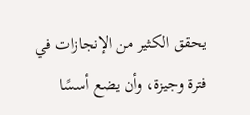يحقق الكثير من الإنجازات في فترة وجيزة، وأن يضع أسسًا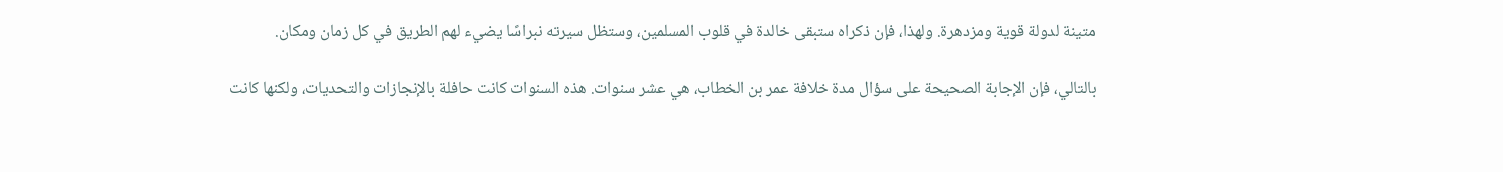متينة لدولة قوية ومزدهرة. ولهذا، فإن ذكراه ستبقى خالدة في قلوب المسلمين، وستظل سيرته نبراسًا يضيء لهم الطريق في كل زمان ومكان.

بالتالي، فإن الإجابة الصحيحة على سؤال مدة خلافة عمر بن الخطاب، هي عشر سنوات. هذه السنوات كانت حافلة بالإنجازات والتحديات، ولكنها كانت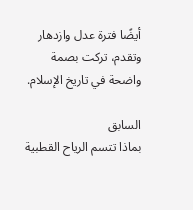أيضًا فترة عدل وازدهار وتقدم، تركت بصمة واضحة في تاريخ الإسلام.

السابق
بماذا تتسم الرياح القطبية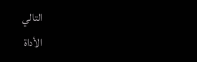التالي
الأداة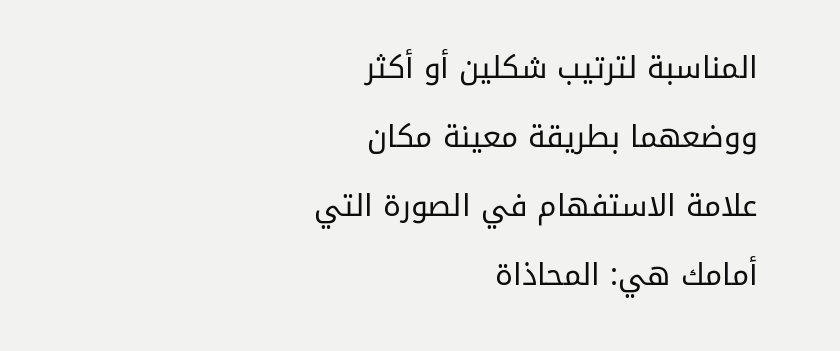المناسبة لترتيب شكلين أو أكثر ووضعهما بطريقة معينة مكان علامة الاستفهام في الصورة التي أمامك هي: المحاذاة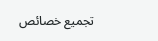تجميع خصائص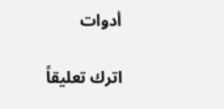أدوات

اترك تعليقاً